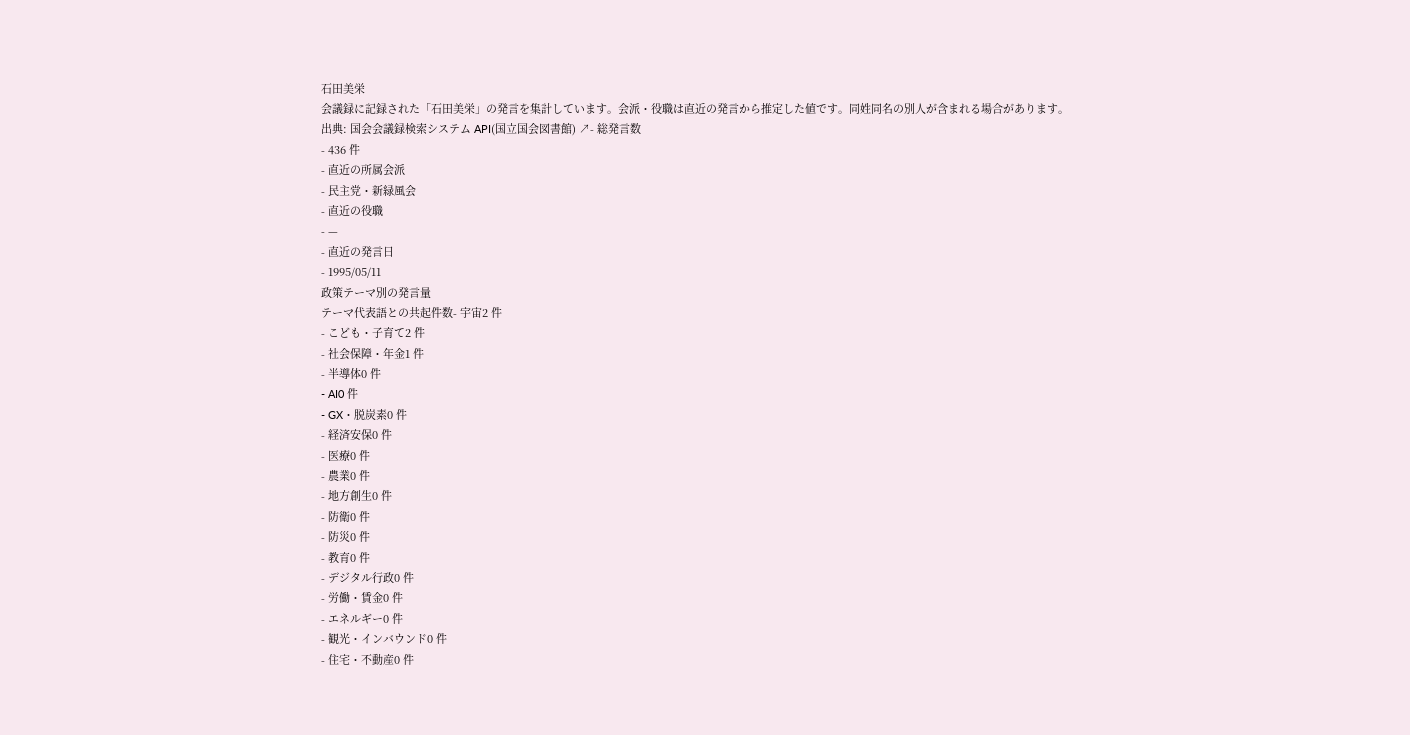石田美栄
会議録に記録された「石田美栄」の発言を集計しています。会派・役職は直近の発言から推定した値です。同姓同名の別人が含まれる場合があります。
出典: 国会会議録検索システム API(国立国会図書館) ↗- 総発言数
- 436 件
- 直近の所属会派
- 民主党・新緑風会
- 直近の役職
- —
- 直近の発言日
- 1995/05/11
政策テーマ別の発言量
テーマ代表語との共起件数- 宇宙2 件
- こども・子育て2 件
- 社会保障・年金1 件
- 半導体0 件
- AI0 件
- GX・脱炭素0 件
- 経済安保0 件
- 医療0 件
- 農業0 件
- 地方創生0 件
- 防衛0 件
- 防災0 件
- 教育0 件
- デジタル行政0 件
- 労働・賃金0 件
- エネルギー0 件
- 観光・インバウンド0 件
- 住宅・不動産0 件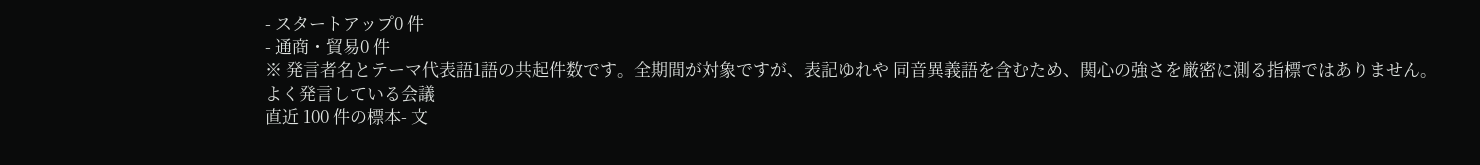- スタートアップ0 件
- 通商・貿易0 件
※ 発言者名とテーマ代表語1語の共起件数です。全期間が対象ですが、表記ゆれや 同音異義語を含むため、関心の強さを厳密に測る指標ではありません。
よく発言している会議
直近 100 件の標本- 文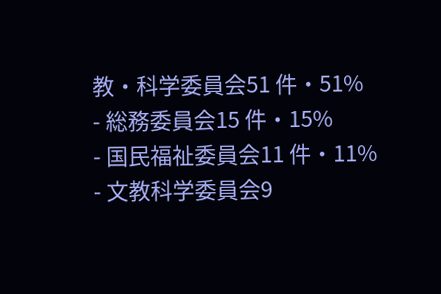教・科学委員会51 件・51%
- 総務委員会15 件・15%
- 国民福祉委員会11 件・11%
- 文教科学委員会9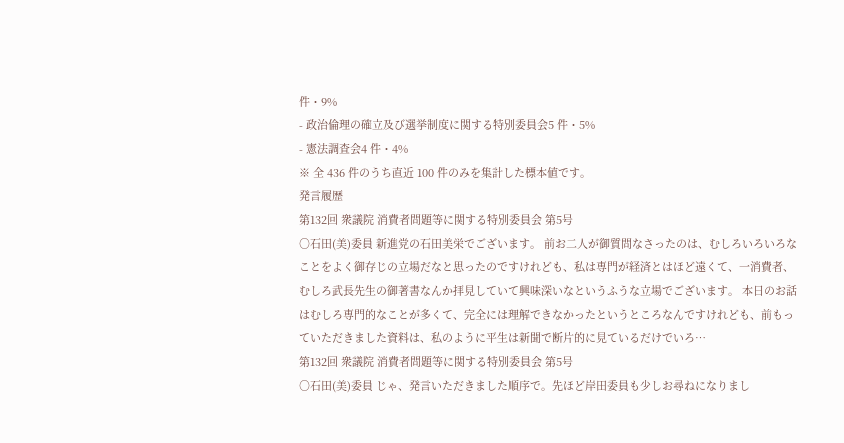件・9%
- 政治倫理の確立及び選挙制度に関する特別委員会5 件・5%
- 憲法調査会4 件・4%
※ 全 436 件のうち直近 100 件のみを集計した標本値です。
発言履歴
第132回 衆議院 消費者問題等に関する特別委員会 第5号
○石田(美)委員 新進党の石田美栄でございます。 前お二人が御質問なさったのは、むしろいろいろなことをよく御存じの立場だなと思ったのですけれども、私は専門が経済とはほど遠くて、一消費者、むしろ武長先生の御著書なんか拝見していて興味深いなというふうな立場でございます。 本日のお話はむしろ専門的なことが多くて、完全には理解できなかったというところなんですけれども、前もっていただきました資料は、私のように平生は新聞で断片的に見ているだけでいろ…
第132回 衆議院 消費者問題等に関する特別委員会 第5号
○石田(美)委員 じゃ、発言いただきました順序で。先ほど岸田委員も少しお尋ねになりまし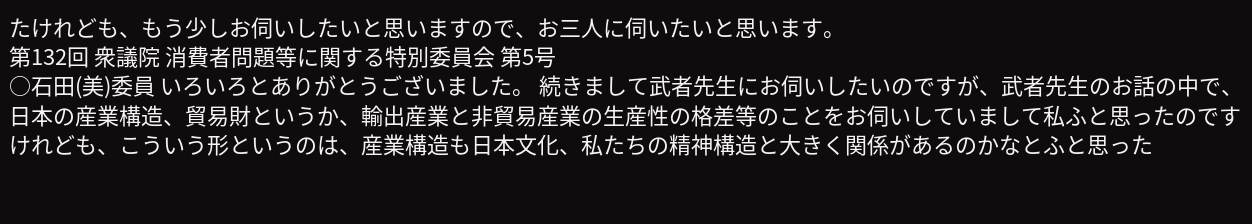たけれども、もう少しお伺いしたいと思いますので、お三人に伺いたいと思います。
第132回 衆議院 消費者問題等に関する特別委員会 第5号
○石田(美)委員 いろいろとありがとうございました。 続きまして武者先生にお伺いしたいのですが、武者先生のお話の中で、日本の産業構造、貿易財というか、輸出産業と非貿易産業の生産性の格差等のことをお伺いしていまして私ふと思ったのですけれども、こういう形というのは、産業構造も日本文化、私たちの精神構造と大きく関係があるのかなとふと思った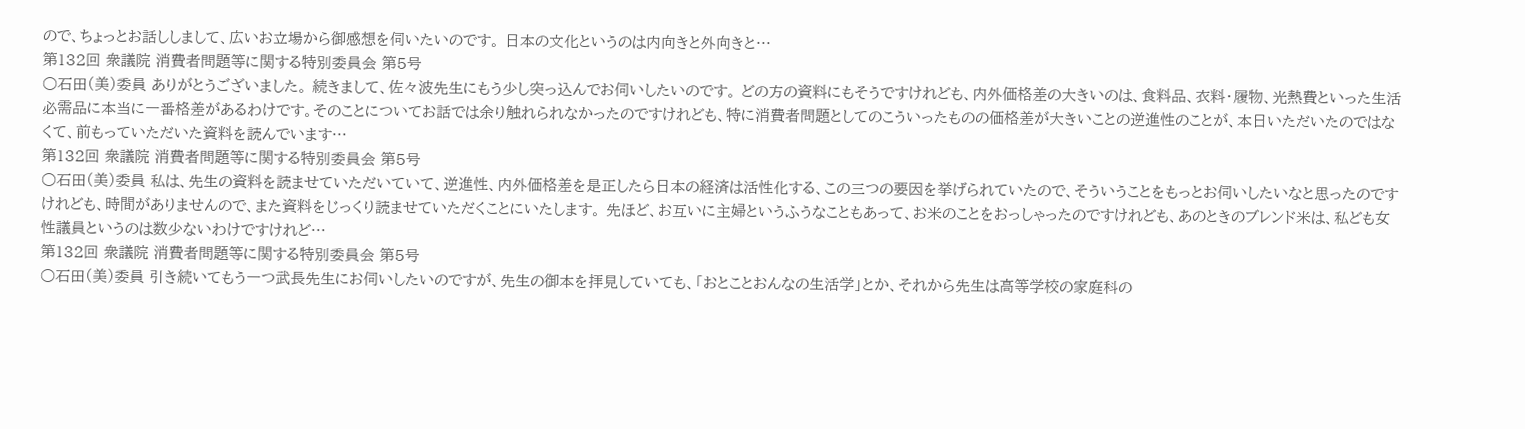ので、ちょっとお話ししまして、広いお立場から御感想を伺いたいのです。 日本の文化というのは内向きと外向きと…
第132回 衆議院 消費者問題等に関する特別委員会 第5号
○石田(美)委員 ありがとうございました。 続きまして、佐々波先生にもう少し突っ込んでお伺いしたいのです。 どの方の資料にもそうですけれども、内外価格差の大きいのは、食料品、衣料・履物、光熱費といった生活必需品に本当に一番格差があるわけです。そのことについてお話では余り触れられなかったのですけれども、特に消費者問題としてのこういったものの価格差が大きいことの逆進性のことが、本日いただいたのではなくて、前もっていただいた資料を読んでいます…
第132回 衆議院 消費者問題等に関する特別委員会 第5号
○石田(美)委員 私は、先生の資料を読ませていただいていて、逆進性、内外価格差を是正したら日本の経済は活性化する、この三つの要因を挙げられていたので、そういうことをもっとお伺いしたいなと思ったのですけれども、時間がありませんので、また資料をじっくり読ませていただくことにいたします。 先ほど、お互いに主婦というふうなこともあって、お米のことをおっしゃったのですけれども、あのときのブレンド米は、私ども女性議員というのは数少ないわけですけれど…
第132回 衆議院 消費者問題等に関する特別委員会 第5号
○石田(美)委員 引き続いてもう一つ武長先生にお伺いしたいのですが、先生の御本を拝見していても、「おとことおんなの生活学」とか、それから先生は高等学校の家庭科の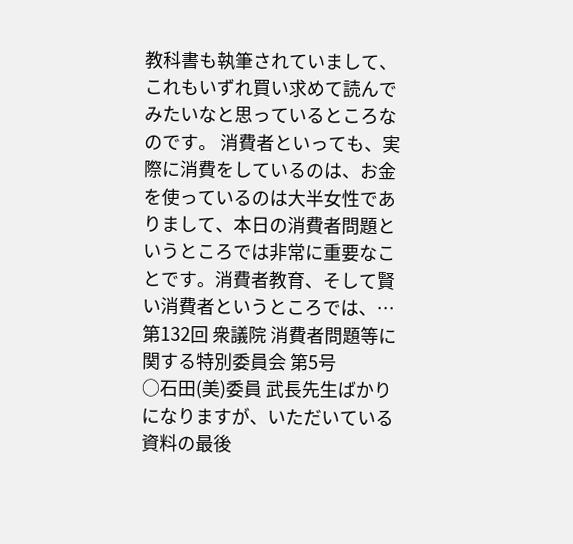教科書も執筆されていまして、これもいずれ買い求めて読んでみたいなと思っているところなのです。 消費者といっても、実際に消費をしているのは、お金を使っているのは大半女性でありまして、本日の消費者問題というところでは非常に重要なことです。消費者教育、そして賢い消費者というところでは、…
第132回 衆議院 消費者問題等に関する特別委員会 第5号
○石田(美)委員 武長先生ばかりになりますが、いただいている資料の最後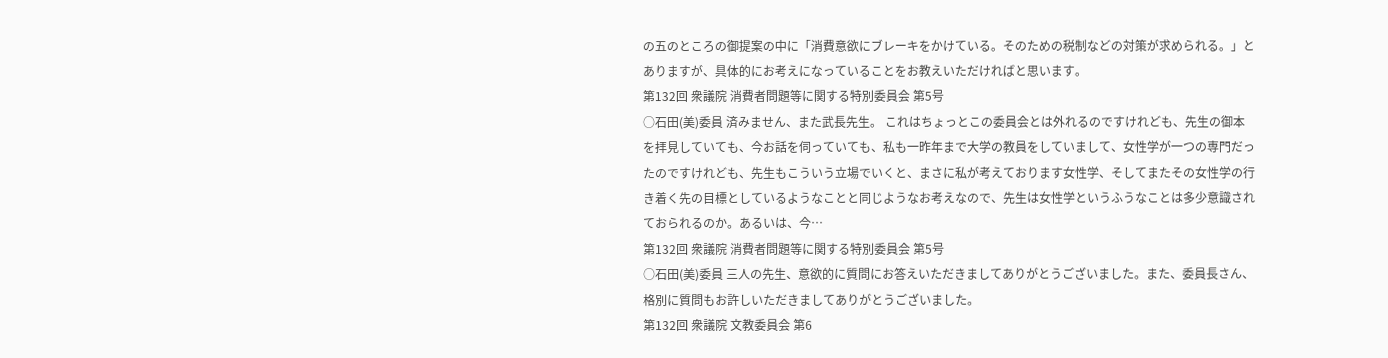の五のところの御提案の中に「消費意欲にブレーキをかけている。そのための税制などの対策が求められる。」とありますが、具体的にお考えになっていることをお教えいただければと思います。
第132回 衆議院 消費者問題等に関する特別委員会 第5号
○石田(美)委員 済みません、また武長先生。 これはちょっとこの委員会とは外れるのですけれども、先生の御本を拝見していても、今お話を伺っていても、私も一昨年まで大学の教員をしていまして、女性学が一つの専門だったのですけれども、先生もこういう立場でいくと、まさに私が考えております女性学、そしてまたその女性学の行き着く先の目標としているようなことと同じようなお考えなので、先生は女性学というふうなことは多少意識されておられるのか。あるいは、今…
第132回 衆議院 消費者問題等に関する特別委員会 第5号
○石田(美)委員 三人の先生、意欲的に質問にお答えいただきましてありがとうございました。また、委員長さん、格別に質問もお許しいただきましてありがとうございました。
第132回 衆議院 文教委員会 第6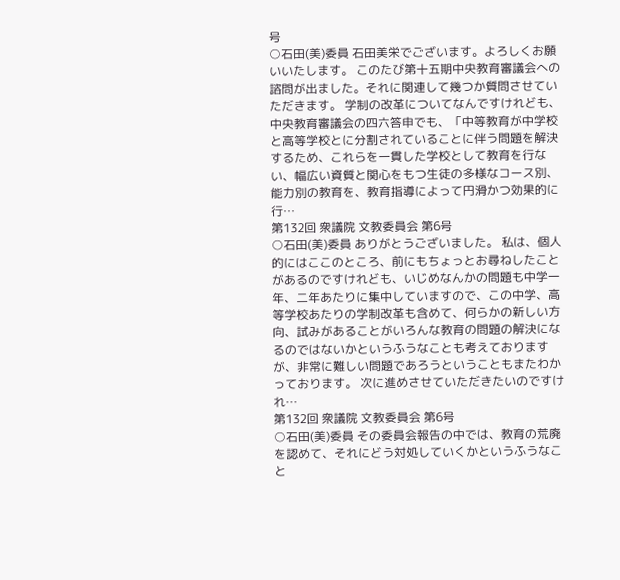号
○石田(美)委員 石田美栄でございます。よろしくお願いいたします。 このたび第十五期中央教育審議会への諮問が出ました。それに関連して幾つか質問させていただきます。 学制の改革についてなんですけれども、中央教育審議会の四六答申でも、「中等教育が中学校と高等学校とに分割されていることに伴う問題を解決するため、これらを一貫した学校として教育を行ない、幅広い資質と関心をもつ生徒の多様なコース別、能力別の教育を、教育指導によって円滑かつ効果的に行…
第132回 衆議院 文教委員会 第6号
○石田(美)委員 ありがとうございました。 私は、個人的にはここのところ、前にもちょっとお尋ねしたことがあるのですけれども、いじめなんかの問題も中学一年、二年あたりに集中していますので、この中学、高等学校あたりの学制改革も含めて、何らかの新しい方向、試みがあることがいろんな教育の問題の解決になるのではないかというふうなことも考えておりますが、非常に難しい問題であろうということもまたわかっております。 次に進めさせていただきたいのですけれ…
第132回 衆議院 文教委員会 第6号
○石田(美)委員 その委員会報告の中では、教育の荒廃を認めて、それにどう対処していくかというふうなこと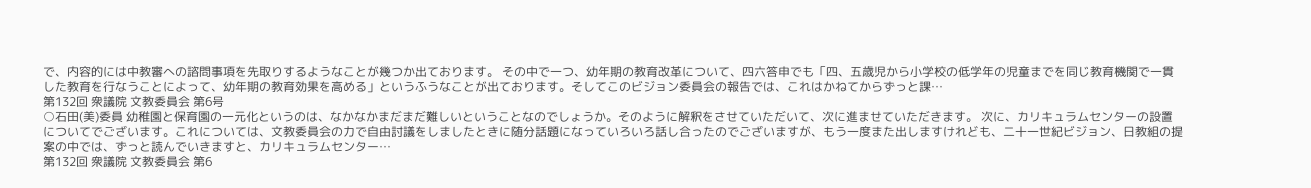で、内容的には中教審への諮問事項を先取りするようなことが幾つか出ております。 その中で一つ、幼年期の教育改革について、四六答申でも「四、五歳児から小学校の低学年の児童までを同じ教育機関で一貫した教育を行なうことによって、幼年期の教育効果を高める」というふうなことが出ております。そしてこのビジョン委員会の報告では、これはかねてからずっと課…
第132回 衆議院 文教委員会 第6号
○石田(美)委員 幼稚園と保育園の一元化というのは、なかなかまだまだ難しいということなのでしょうか。そのように解釈をさせていただいて、次に進ませていただきます。 次に、カリキュラムセンターの設置についてでございます。これについては、文教委員会の力で自由討議をしましたときに随分話題になっていろいろ話し合ったのでございますが、もう一度また出しますけれども、二十一世紀ビジョン、日教組の提案の中では、ずっと読んでいきますと、カリキュラムセンター…
第132回 衆議院 文教委員会 第6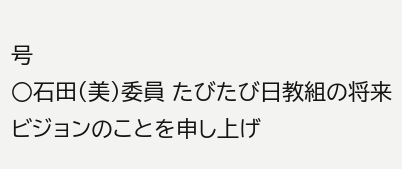号
○石田(美)委員 たびたび日教組の将来ビジョンのことを申し上げ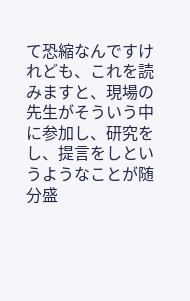て恐縮なんですけれども、これを読みますと、現場の先生がそういう中に参加し、研究をし、提言をしというようなことが随分盛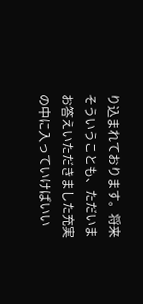り込まれております。将来そういうことも、ただいまお答えいただきました充実の中に入っていけばいい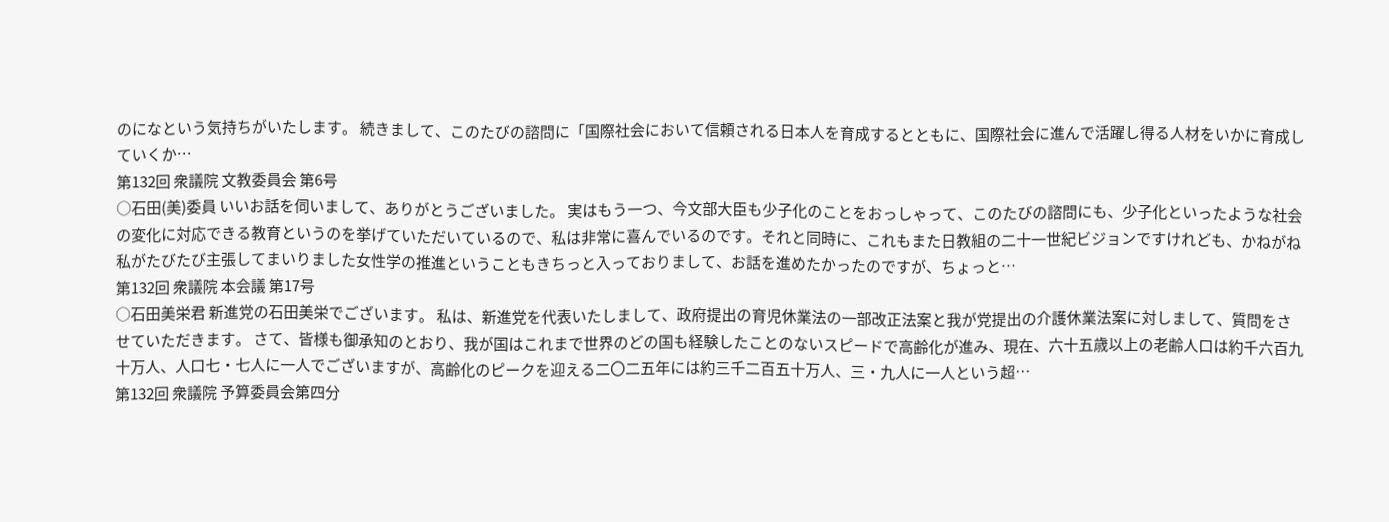のになという気持ちがいたします。 続きまして、このたびの諮問に「国際社会において信頼される日本人を育成するとともに、国際社会に進んで活躍し得る人材をいかに育成していくか…
第132回 衆議院 文教委員会 第6号
○石田(美)委員 いいお話を伺いまして、ありがとうございました。 実はもう一つ、今文部大臣も少子化のことをおっしゃって、このたびの諮問にも、少子化といったような社会の変化に対応できる教育というのを挙げていただいているので、私は非常に喜んでいるのです。それと同時に、これもまた日教組の二十一世紀ビジョンですけれども、かねがね私がたびたび主張してまいりました女性学の推進ということもきちっと入っておりまして、お話を進めたかったのですが、ちょっと…
第132回 衆議院 本会議 第17号
○石田美栄君 新進党の石田美栄でございます。 私は、新進党を代表いたしまして、政府提出の育児休業法の一部改正法案と我が党提出の介護休業法案に対しまして、質問をさせていただきます。 さて、皆様も御承知のとおり、我が国はこれまで世界のどの国も経験したことのないスピードで高齢化が進み、現在、六十五歳以上の老齢人口は約千六百九十万人、人口七・七人に一人でございますが、高齢化のピークを迎える二〇二五年には約三千二百五十万人、三・九人に一人という超…
第132回 衆議院 予算委員会第四分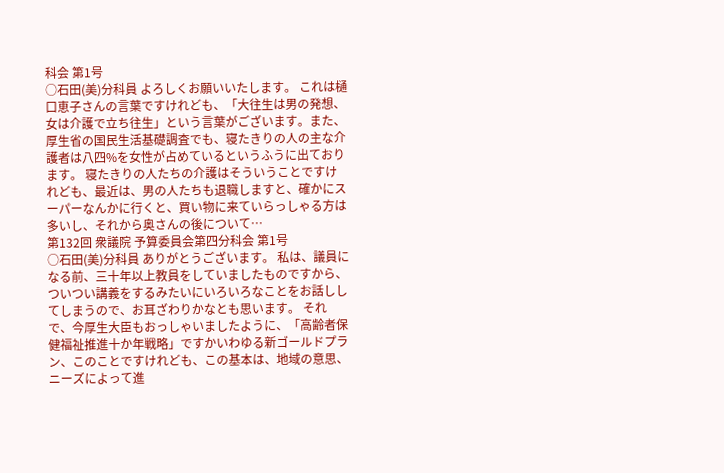科会 第1号
○石田(美)分科員 よろしくお願いいたします。 これは樋口恵子さんの言葉ですけれども、「大往生は男の発想、女は介護で立ち往生」という言葉がございます。また、厚生省の国民生活基礎調査でも、寝たきりの人の主な介護者は八四%を女性が占めているというふうに出ております。 寝たきりの人たちの介護はそういうことですけれども、最近は、男の人たちも退職しますと、確かにスーパーなんかに行くと、買い物に来ていらっしゃる方は多いし、それから奥さんの後について…
第132回 衆議院 予算委員会第四分科会 第1号
○石田(美)分科員 ありがとうございます。 私は、議員になる前、三十年以上教員をしていましたものですから、ついつい講義をするみたいにいろいろなことをお話ししてしまうので、お耳ざわりかなとも思います。 それで、今厚生大臣もおっしゃいましたように、「高齢者保健福祉推進十か年戦略」ですかいわゆる新ゴールドプラン、このことですけれども、この基本は、地域の意思、ニーズによって進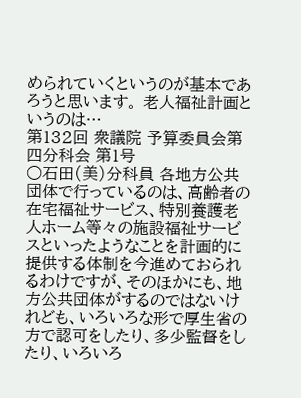められていくというのが基本であろうと思います。 老人福祉計画というのは…
第132回 衆議院 予算委員会第四分科会 第1号
○石田(美)分科員 各地方公共団体で行っているのは、高齢者の在宅福祉サービス、特別養護老人ホーム等々の施設福祉サービスといったようなことを計画的に提供する体制を今進めておられるわけですが、そのほかにも、地方公共団体がするのではないけれども、いろいろな形で厚生省の方で認可をしたり、多少監督をしたり、いろいろ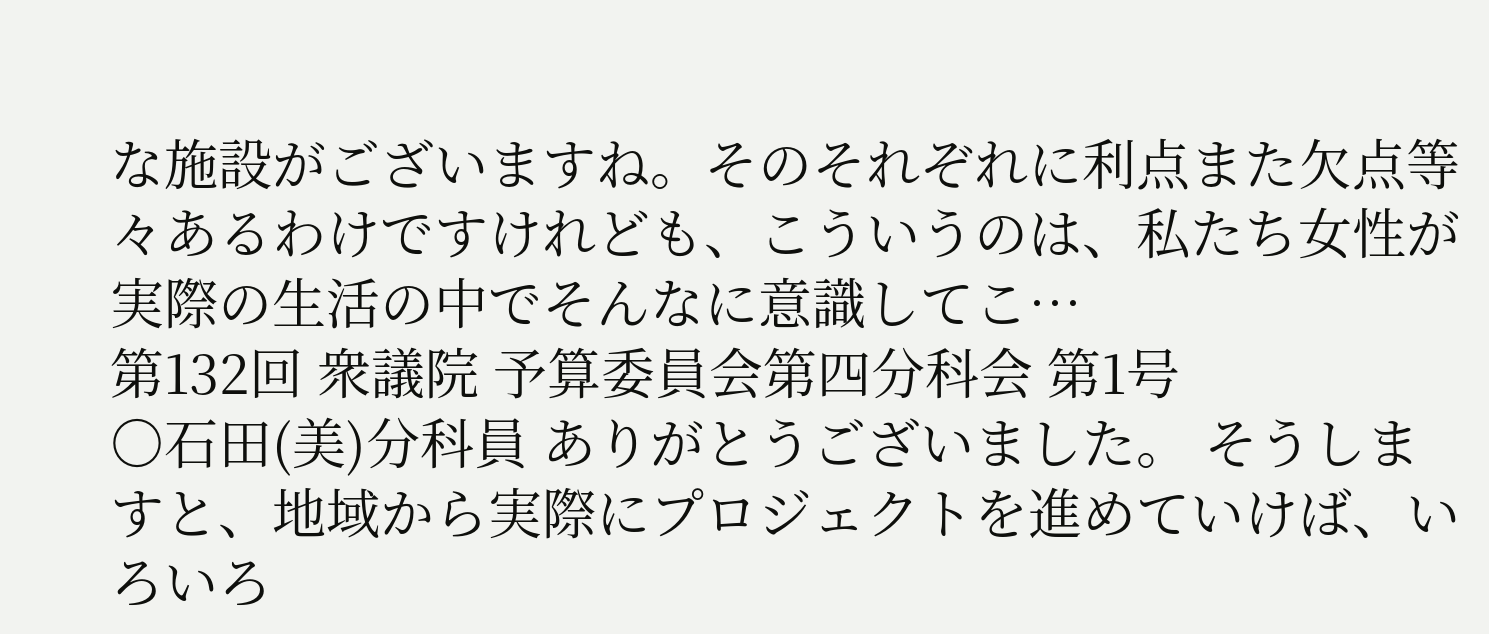な施設がございますね。そのそれぞれに利点また欠点等々あるわけですけれども、こういうのは、私たち女性が実際の生活の中でそんなに意識してこ…
第132回 衆議院 予算委員会第四分科会 第1号
○石田(美)分科員 ありがとうございました。 そうしますと、地域から実際にプロジェクトを進めていけば、いろいろ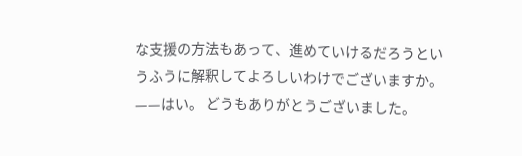な支援の方法もあって、進めていけるだろうというふうに解釈してよろしいわけでございますか。——はい。 どうもありがとうございました。